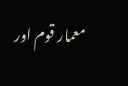معمار قوم اور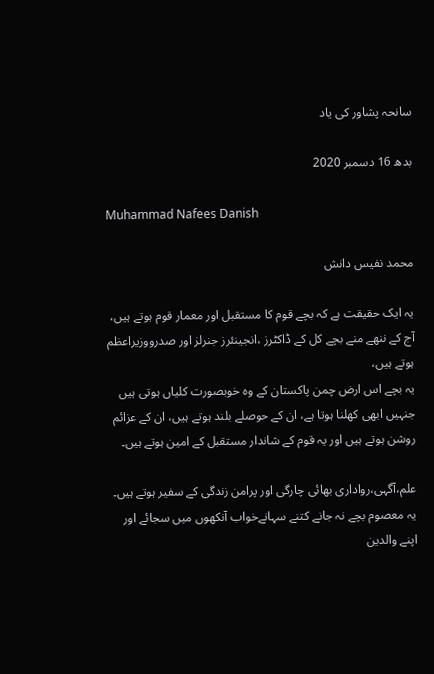سانحہ پشاور کی یاد

بدھ 16 دسمبر 2020

Muhammad Nafees Danish

محمد نفیس دانش

یہ ایک حقیقت ہے کہ بچے قوم کا مستقبل اور معمار قوم ہوتے ہیں، آج کے ننھے منے بچے کل کے ڈاکٹرز ،انجینئرز جنرلز اور صدرووزیراعظم ہوتے ہیں،
یہ بچے اس ارض چمن پاکستان کے وہ خوبصورت کلیاں ہوتی ہیں جنہیں ابھی کھلنا ہوتا ہے، ان کے حوصلے بلند ہوتے ہیں، ان کے عزائم روشن ہوتے ہیں اور یہ قوم کے شاندار مستقبل کے امین ہوتے ہیں۔

علم،آگہی،رواداری بھائی چارگی اور پرامن زندگی کے سفیر ہوتے ہیں۔
یہ معصوم بچے نہ جانے کتنے سہانےخواب آنکھوں میں سجائے اور اپنے والدین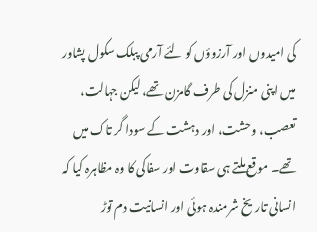کی امیدوں اور آرزوؤں کو لئے آرمی پبلک سکول پشاور میں اپنی منزل کی طرف گامزن تھے، لیکن جہالت، تعصب، وحشت، اور دہشت کے سودا گر تاک میں تھے۔ موقع ملتے ہی سقاوت اور سفاکی کا وہ مظاہرہ کیا کہ انسانی تاریخ شرمندہ ہوئی اور انسانیت دم توڑ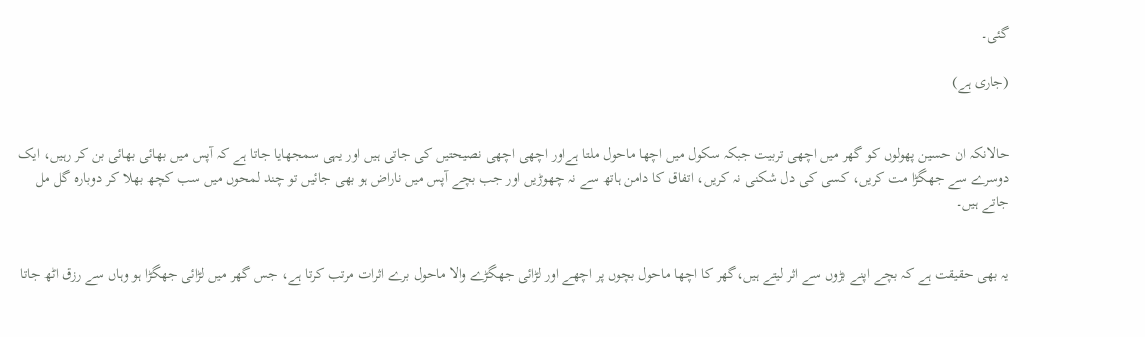گئی۔

(جاری ہے)


حالانکہ ان حسین پھولوں کو گھر میں اچھی تربیت جبکہ سکول میں اچھا ماحول ملتا ہےاور اچھی اچھی نصیحتیں کی جاتی ہیں اور یہی سمجھایا جاتا ہے کہ آپس میں بھائی بھائی بن کر رہیں، ایک دوسرے سے جھگڑا مت کریں، کسی کی دل شکنی نہ کریں، اتفاق کا دامن ہاتھ سے نہ چھوڑیں اور جب بچے آپس میں ناراض ہو بھی جائیں تو چند لمحوں میں سب کچھ بھلا کر دوبارہ گل مل جاتے ہیں۔


یہ بھی حقیقت ہے کہ بچے اپنے بڑوں سے اثر لیتے ہیں،گھر کا اچھا ماحول بچوں پر اچھے اور لڑائی جھگڑے والا ماحول برے اثرات مرتب کرتا ہے، جس گھر میں لڑائی جھگڑا ہو وہاں سے رزق اٹھ جاتا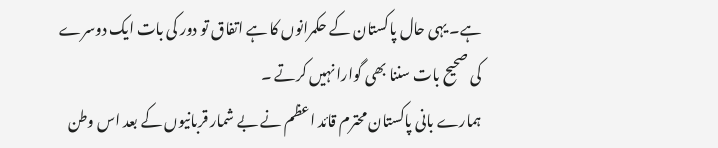ہے۔ یہی حال پاکستان کے حکمرانوں کا ہے اتفاق تو دور کی بات ایک دوسرے کی صحیح بات سننا بھی گوارا نہیں کرتے ۔
ہمارے بانی پاکستان محترم قائد اعظم نے بے شمار قربانیوں کے بعد اس وطن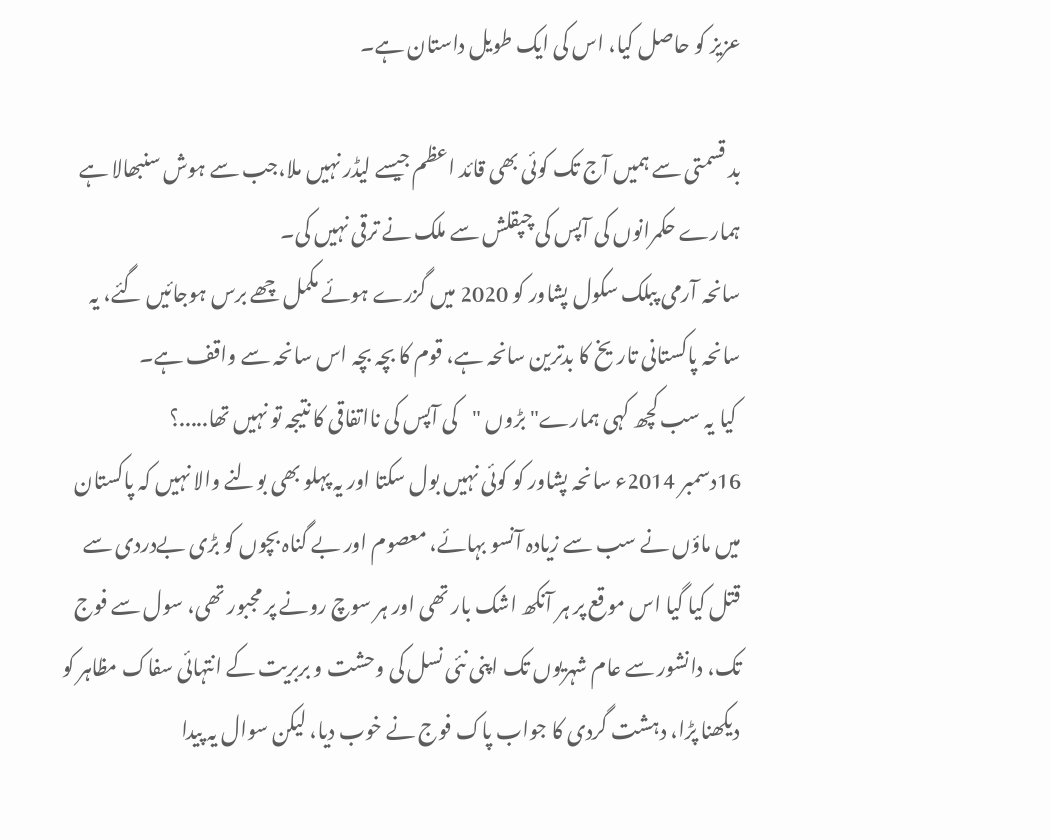عزیز کو حاصل کیا، اس کی ایک طویل داستان ہے۔

بد قسمتی سے ہمیں آج تک کوئی بھی قائد اعظم جیسے لیڈر نہیں ملا،جب سے ہوش سنبھالا ہے ہمارے حکمرانوں کی آپس کی چپقلش سے ملک نے ترقی نہیں کی۔
سانحہ آرمی پبلک سکول پشاور کو 2020 میں گزرے ہوئے مکمل چھے برس ہوجائیں گئے، یہ سانحہ پاکستانی تاریخ کا بدترین سانحہ ہے، قوم کا بچہ بچہ اس سانحہ سے واقف ہے۔
 کیا یہ سب کچھ کہی ہمارے" بڑوں "کی آپس کی نااتفاقی کا نتیجہ تو نہیں تھا.....؟
16دسمبر 2014ء سانحہ پشاور کو کوئی نہیں بول سکتا اور یہ پہلو بھی بولنے والا نہیں کہ پاکستان میں ماؤں نے سب سے زیادہ آنسو بہائے، معصوم اور بے گناہ بچوں کو بڑی بےدردی سے قتل کیا گیا اس موقع پر ہر آنکھ اشک بار تھی اور ہر سوچ رونے پر مجبور تھی، سول سے فوج تک، دانشور سے عام شہریوں تک اپنی نئی نسل کی وحشت و بربریت کے انتہائی سفاک مظاہر کو دیکھنا پڑا، دہشت گردی کا جواب پاک فوج نے خوب دیا، لیکن سوال یہ پیدا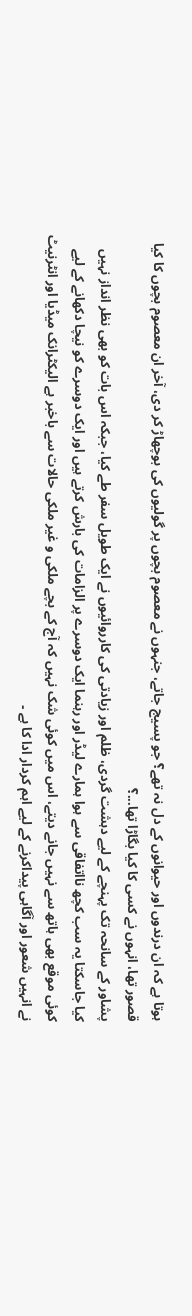ہوتا ہے کہ ان درندوں اور حیوانوں کے دل نہ تھے؟ جو پسیج جاتے، جنہوں نے معصوم بچوں پر گولیوں کی بوچھاڑ کر دی، آخر ان معصوم بچوں کا کیا قصور تھا، انہوں نے کسی کا کیا بگاڑا تھا...؟
پشاور کے سانحہ تک پہنچے کے لیے دہشت گردی، ظلم اور زیادتی کی کارروائیوں نے ایک طویل سفر طے کیا، جبکہ اس بات کو بھی نظر انداز نہیں کیا جاسکتا یہ سب کچھ نااتفاقی سے ہوا ہمارے لیڈر اور رہنما ایک دوسرے پر الزامات کی بارش کرتے ہیں اور ایک دوسرے کو نیچا دکھانے کے لیے کوئی موقع بھی ہاتھ سے نہیں جانے دیتے، اس میں کوئی شک نہیں کہ آج کے بچے ملکی و غیر ملکی حالات سے باخبر ہے الیکٹرانک میڈیا اور انٹرنیٹ نے انہیں شعور اور آگاہی پیداکرنے کے لیے اہم کردار ادا کا ہے ۔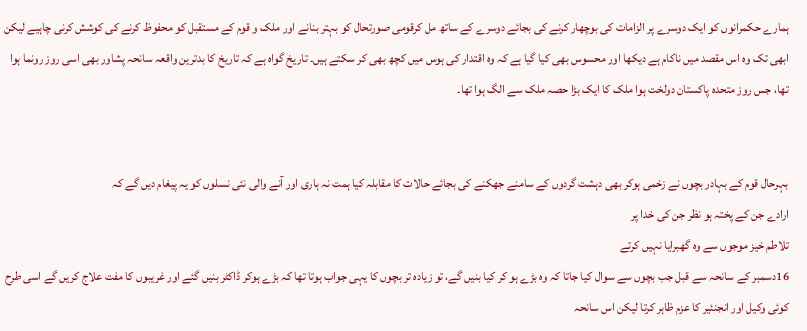ہمارے حکمرانوں کو ایک دوسرے پر الزامات کی بوچھار کرنے کی بجائے دوسرے کے ساتھ مل کرقومی صورتحال کو بہتر بنانے اور ملک و قوم کے مستقبل کو محفوظ کرنے کی کوشش کرنی چاہیے لیکن ابھی تک وہ اس مقصد میں ناکام ہے دیکھا اور محسوس بھی کیا گیا ہے کہ وہ اقتدار کی ہوس میں کچھ بھی کر سکتے ہیں۔ تاریخ گواہ ہے کہ تاریخ کا بدترین واقعہ سانحہ پشاور بھی اسی روز رونما ہوا تھا، جس روز متحدہ پاکستان دولخت ہوا ملک کا ایک بڑا حصہ ملک سے الگ ہوا تھا۔


بہرحال قوم کے بہادر بچوں نے زخمی ہوکر بھی دہشت گردوں کے سامنے جھکنے کی بجائے حالات کا مقابلہ کیا ہمت نہ ہاری اور آنے والی نئی نسلوں کو یہ پیغام دیں گے کہ
ارادے جن کے پختہ ہو نظر جن کی خدا پر
تلاطم خیز موجوں سے وہ گھبرایا نہیں کرتے
16دسمبر کے سانحہ سے قبل جب بچوں سے سوال کیا جاتا کہ وہ بڑے ہو کر کیا بنیں گے، تو زیادہ تر بچوں کا یہی جواب ہوتا تھا کہ بڑے ہوکر ڈاکٹر بنیں گئے اور غریبوں کا مفت علاج کریں گے اسی طرح کوئی وکیل اور انجنئیر کا عزم ظاہر کرتا لیکن اس سانحہ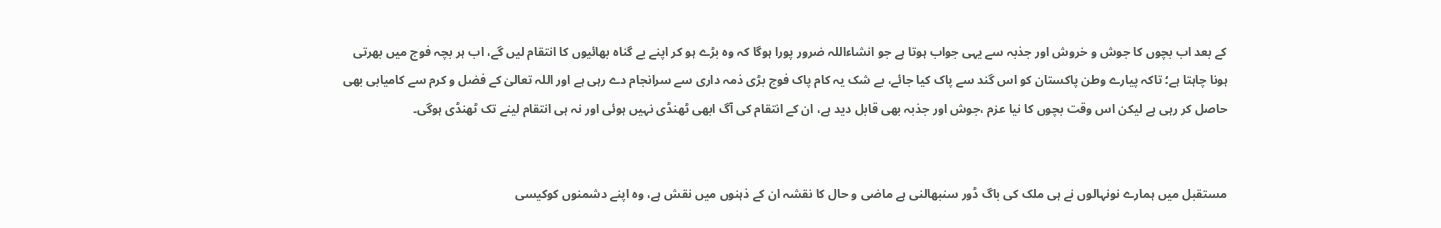کے بعد اب بچوں کا جوش و خروش اور جذبہ سے یہی جواب ہوتا ہے جو انشاءاللہ ضرور پورا ہوگا کہ وہ بڑے ہو کر اپنے بے گناہ بھائیوں کا انتقام لیں گے، اب ہر بچہ فوج میں بھرتی ہونا چاہتا ہے؛ تاکہ پیارے وطن پاکستان کو اس گند سے پاک کیا جائے، بے شک یہ کام پاک فوج بڑی ذمہ داری سے سرانجام دے رہی ہے اور اللہ تعالیٰ کے فضل و کرم سے کامیابی بھی حاصل کر رہی ہے لیکن اس وقت بچوں کا نیا عزم ،جوش اور جذبہ بھی قابل دید ہے، ان کے انتقام کی آگ ابھی ٹھنڈی نہیں ہوئی اور نہ ہی انتقام لینے تک ٹھنڈی ہوگی۔


مستقبل میں ہمارے نونہالوں نے ہی ملک کی باگ ڈور سنبھالنی ہے ماضی و حال کا نقشہ ان کے ذہنوں میں نقش ہے، وہ اپنے دشمنوں کوکیسی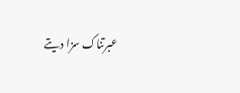عبرتناک سزا دیتے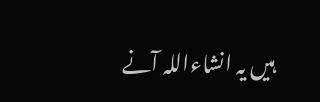ہیں یہ انشاءاللہ آنے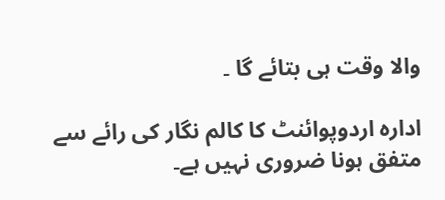والا وقت ہی بتائے گا ۔

ادارہ اردوپوائنٹ کا کالم نگار کی رائے سے متفق ہونا ضروری نہیں ہے۔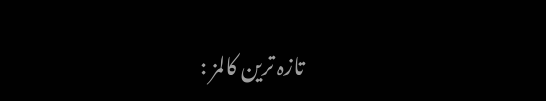تازہ ترین کالمز :